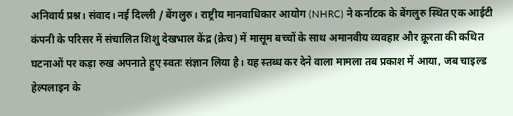अनिवार्य प्रश्न। संवाद। नई दिल्ली / बेंगलुरु। राष्ट्रीय मानवाधिकार आयोग (NHRC) ने कर्नाटक के बेंगलुरु स्थित एक आईटी कंपनी के परिसर में संचालित शिशु देखभाल केंद्र (क्रेच) में मासूम बच्चों के साथ अमानवीय व्यवहार और क्रूरता की कथित घटनाओं पर कड़ा रुख अपनाते हुए स्वतः संज्ञान लिया है। यह स्तब्ध कर देने वाला मामला तब प्रकाश में आया, जब चाइल्ड हेल्पलाइन के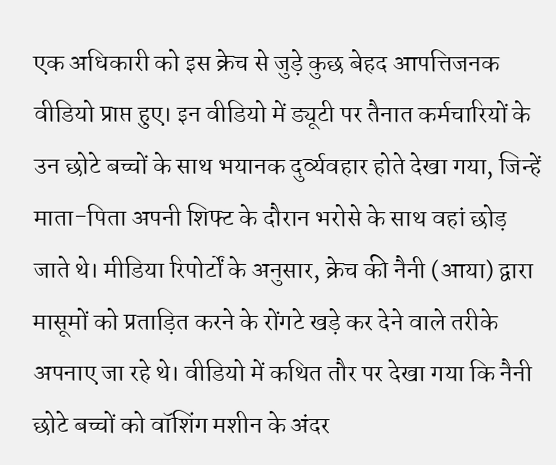एक अधिकारी को इस क्रेच से जुड़े कुछ बेहद आपत्तिजनक वीडियो प्राप्त हुए। इन वीडियो में ड्यूटी पर तैनात कर्मचारियों के उन छोटे बच्चों के साथ भयानक दुर्व्यवहार होते देखा गया, जिन्हें माता-पिता अपनी शिफ्ट के दौरान भरोसे के साथ वहां छोड़ जाते थे। मीडिया रिपोर्टों के अनुसार, क्रेच की नैनी (आया) द्वारा मासूमों को प्रताड़ित करने के रोंगटे खड़े कर देने वाले तरीके अपनाए जा रहे थे। वीडियो में कथित तौर पर देखा गया कि नैनी छोटे बच्चों को वॉशिंग मशीन के अंदर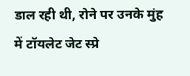डाल रही थी, रोने पर उनके मुंह में टॉयलेट जेट स्प्रे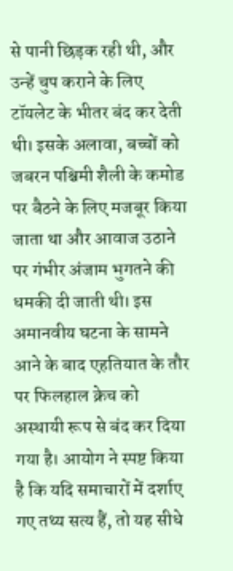से पानी छिड़क रही थी, और उन्हें चुप कराने के लिए टॉयलेट के भीतर बंद कर देती थी। इसके अलावा, बच्चों को जबरन पश्चिमी शैली के कमोड पर बैठने के लिए मजबूर किया जाता था और आवाज उठाने पर गंभीर अंजाम भुगतने की धमकी दी जाती थी। इस अमानवीय घटना के सामने आने के बाद एहतियात के तौर पर फिलहाल क्रेच को अस्थायी रूप से बंद कर दिया गया है। आयोग ने स्पष्ट किया है कि यदि समाचारों में दर्शाए गए तथ्य सत्य हैं, तो यह सीधे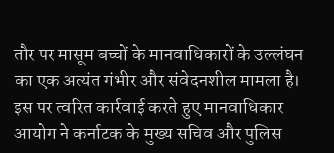तौर पर मासूम बच्चों के मानवाधिकारों के उल्लंघन का एक अत्यंत गंभीर और संवेदनशील मामला है। इस पर त्वरित कार्रवाई करते हुए मानवाधिकार आयोग ने कर्नाटक के मुख्य सचिव और पुलिस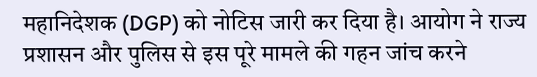महानिदेशक (DGP) को नोटिस जारी कर दिया है। आयोग ने राज्य प्रशासन और पुलिस से इस पूरे मामले की गहन जांच करने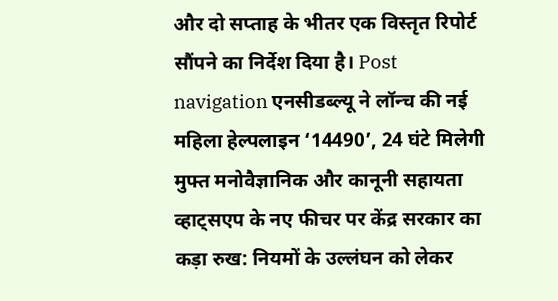और दो सप्ताह के भीतर एक विस्तृत रिपोर्ट सौंपने का निर्देश दिया है। Post navigation एनसीडब्ल्यू ने लॉन्च की नई महिला हेल्पलाइन ‘14490’, 24 घंटे मिलेगी मुफ्त मनोवैज्ञानिक और कानूनी सहायता व्हाट्सएप के नए फीचर पर केंद्र सरकार का कड़ा रुख: नियमों के उल्लंघन को लेकर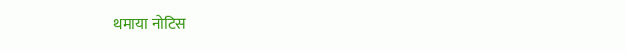थमाया नोटिस